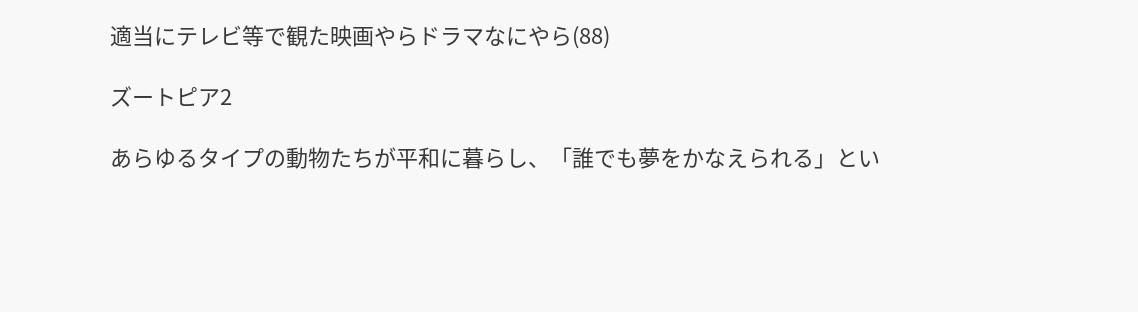適当にテレビ等で観た映画やらドラマなにやら(88)

ズートピア2

あらゆるタイプの動物たちが平和に暮らし、「誰でも夢をかなえられる」とい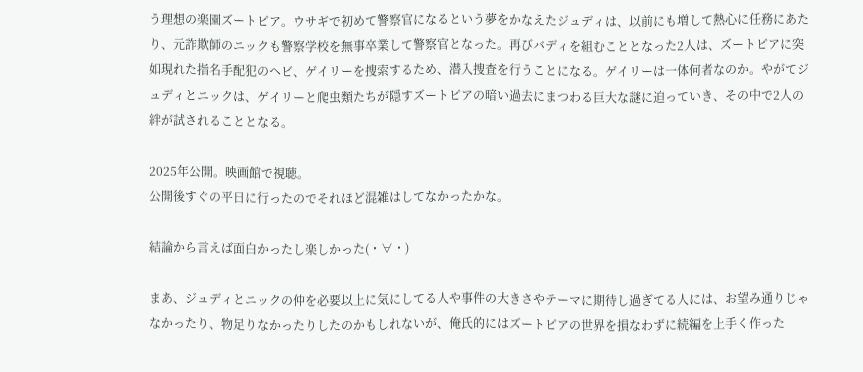う理想の楽園ズートピア。ウサギで初めて警察官になるという夢をかなえたジュディは、以前にも増して熱心に任務にあたり、元詐欺師のニックも警察学校を無事卒業して警察官となった。再びバディを組むこととなった2人は、ズートピアに突如現れた指名手配犯のヘビ、ゲイリーを捜索するため、潜入捜査を行うことになる。ゲイリーは一体何者なのか。やがてジュディとニックは、ゲイリーと爬虫類たちが隠すズートピアの暗い過去にまつわる巨大な謎に迫っていき、その中で2人の絆が試されることとなる。

2025年公開。映画館で視聴。
公開後すぐの平日に行ったのでそれほど混雑はしてなかったかな。

結論から言えば面白かったし楽しかった(・∀・)

まあ、ジュディとニックの仲を必要以上に気にしてる人や事件の大きさやテーマに期待し過ぎてる人には、お望み通りじゃなかったり、物足りなかったりしたのかもしれないが、俺氏的にはズートピアの世界を損なわずに続編を上手く作った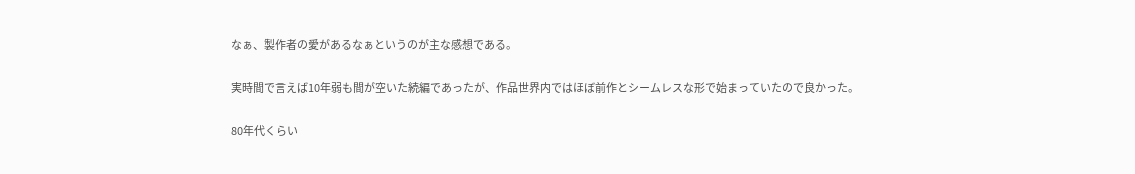なぁ、製作者の愛があるなぁというのが主な感想である。

実時間で言えば10年弱も間が空いた続編であったが、作品世界内ではほぼ前作とシームレスな形で始まっていたので良かった。

80年代くらい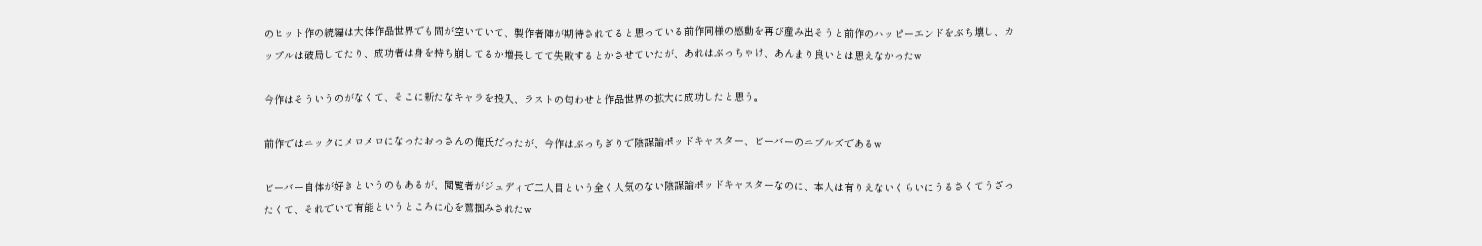のヒット作の続編は大体作品世界でも間が空いていて、製作者陣が期待されてると思っている前作同様の感動を再び産み出そうと前作のハッピーエンドをぶち壊し、カップルは破局してたり、成功者は身を持ち崩してるか増長してて失敗するとかさせていたが、あれはぶっちゃけ、あんまり良いとは思えなかったw

今作はそういうのがなくて、そこに新たなキャラを投入、ラストの匂わせと作品世界の拡大に成功したと思う。

前作ではニックにメロメロになったおっさんの俺氏だったが、今作はぶっちぎりで陰謀論ポッドキャスター、ビーバーのニブルズであるw

ビーバー自体が好きというのもあるが、閲覧者がジュディで二人目という全く人気のない陰謀論ポッドキャスターなのに、本人は有りえないくらいにうるさくてうざったくて、それでいて有能というところに心を鷲掴みされたw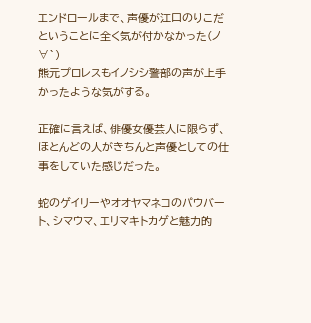エンドロールまで、声優が江口のりこだということに全く気が付かなかった(ノ∀`)
熊元プロレスもイノシシ警部の声が上手かったような気がする。

正確に言えば、俳優女優芸人に限らず、ほとんどの人がきちんと声優としての仕事をしていた感じだった。

蛇のゲイリーやオオヤマネコのパウバート、シマウマ、エリマキトカゲと魅力的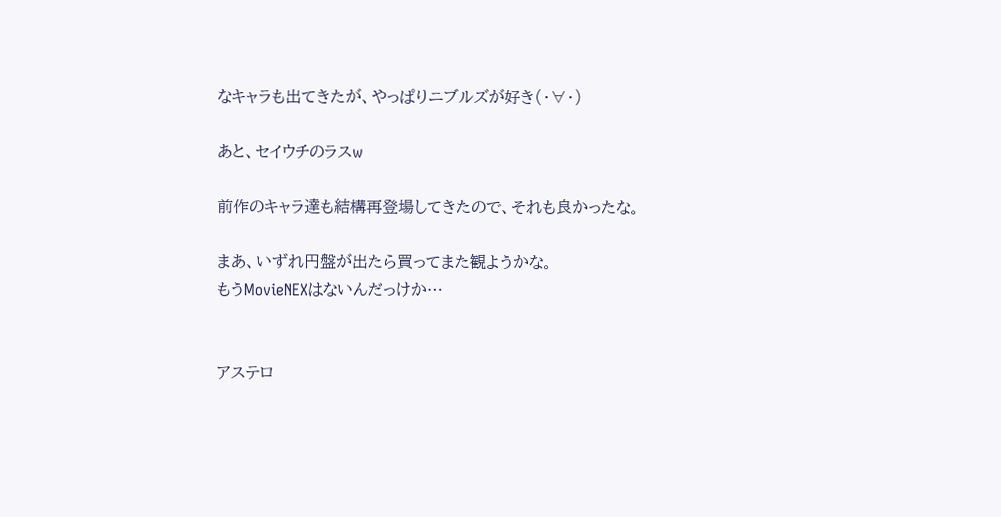なキャラも出てきたが、やっぱりニブルズが好き(・∀・)

あと、セイウチのラスw

前作のキャラ達も結構再登場してきたので、それも良かったな。

まあ、いずれ円盤が出たら買ってまた観ようかな。
もうMovieNEXはないんだっけか…


アステロ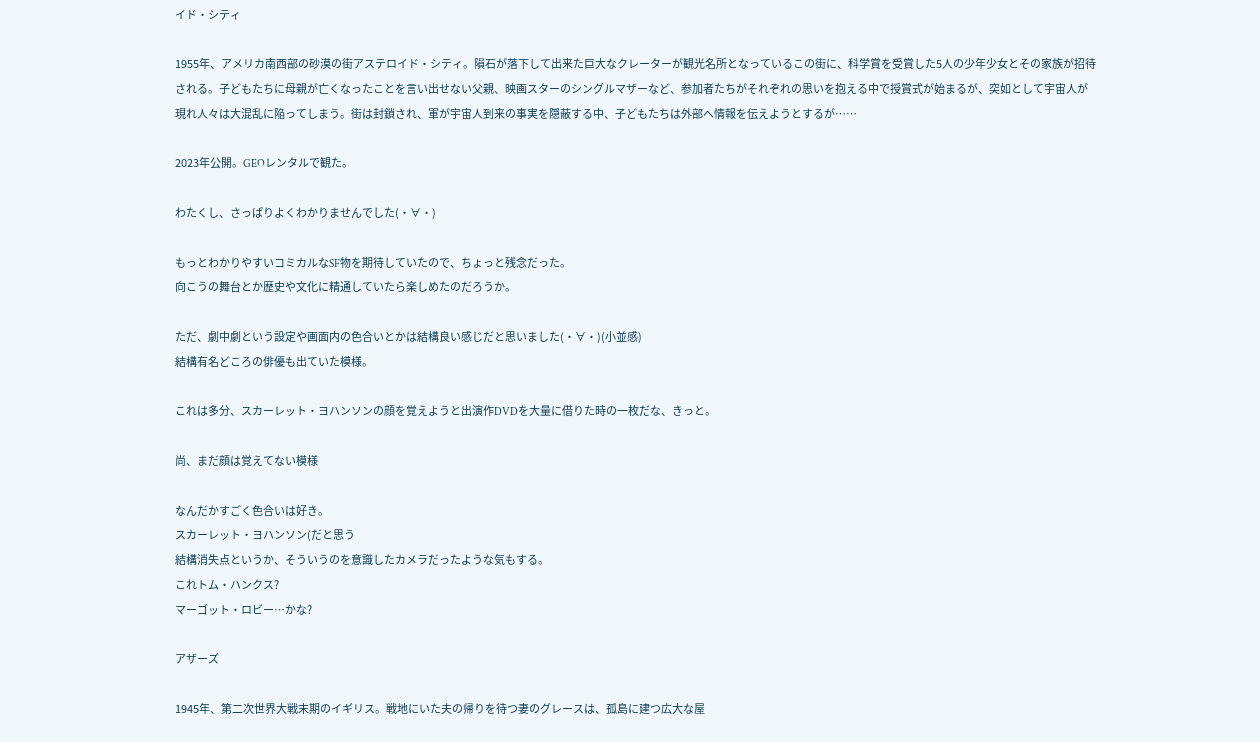イド・シティ

1955年、アメリカ南西部の砂漠の街アステロイド・シティ。隕石が落下して出来た巨大なクレーターが観光名所となっているこの街に、科学賞を受賞した5人の少年少女とその家族が招待される。子どもたちに母親が亡くなったことを言い出せない父親、映画スターのシングルマザーなど、参加者たちがそれぞれの思いを抱える中で授賞式が始まるが、突如として宇宙人が現れ人々は大混乱に陥ってしまう。街は封鎖され、軍が宇宙人到来の事実を隠蔽する中、子どもたちは外部へ情報を伝えようとするが……

2023年公開。GEOレンタルで観た。

わたくし、さっぱりよくわかりませんでした(・∀・)

もっとわかりやすいコミカルなSF物を期待していたので、ちょっと残念だった。
向こうの舞台とか歴史や文化に精通していたら楽しめたのだろうか。

ただ、劇中劇という設定や画面内の色合いとかは結構良い感じだと思いました(・∀・)(小並感)
結構有名どころの俳優も出ていた模様。

これは多分、スカーレット・ヨハンソンの顔を覚えようと出演作DVDを大量に借りた時の一枚だな、きっと。

尚、まだ顔は覚えてない模様

なんだかすごく色合いは好き。
スカーレット・ヨハンソン(だと思う
結構消失点というか、そういうのを意識したカメラだったような気もする。
これトム・ハンクス?
マーゴット・ロビー…かな?

アザーズ

1945年、第二次世界大戦末期のイギリス。戦地にいた夫の帰りを待つ妻のグレースは、孤島に建つ広大な屋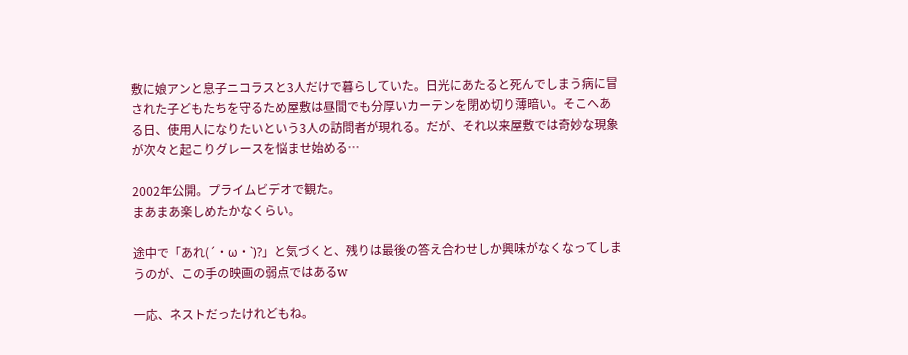敷に娘アンと息子ニコラスと3人だけで暮らしていた。日光にあたると死んでしまう病に冒された子どもたちを守るため屋敷は昼間でも分厚いカーテンを閉め切り薄暗い。そこへある日、使用人になりたいという3人の訪問者が現れる。だが、それ以来屋敷では奇妙な現象が次々と起こりグレースを悩ませ始める…

2002年公開。プライムビデオで観た。
まあまあ楽しめたかなくらい。

途中で「あれ(´・ω・`)?」と気づくと、残りは最後の答え合わせしか興味がなくなってしまうのが、この手の映画の弱点ではあるw

一応、ネストだったけれどもね。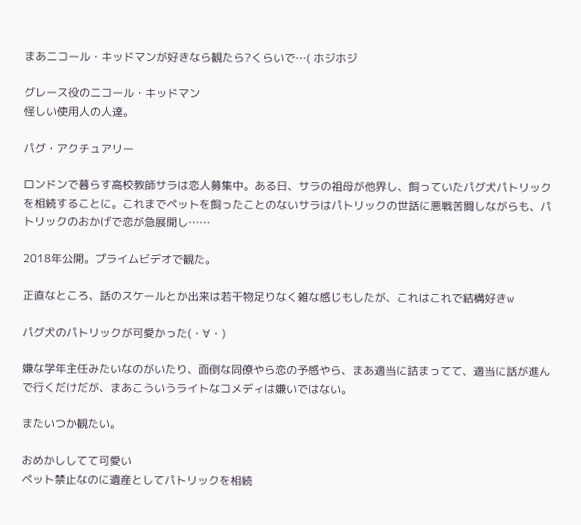まあニコール・キッドマンが好きなら観たら?くらいで…( ホジホジ

グレース役のニコール・キッドマン
怪しい使用人の人達。

パグ・アクチュアリー

ロンドンで暮らす高校教師サラは恋人募集中。ある日、サラの祖母が他界し、飼っていたパグ犬パトリックを相続することに。これまでペットを飼ったことのないサラはパトリックの世話に悪戦苦闘しながらも、パトリックのおかげで恋が急展開し……

2018年公開。プライムビデオで観た。

正直なところ、話のスケールとか出来は若干物足りなく雑な感じもしたが、これはこれで結構好きw

パグ犬のパトリックが可愛かった(・∀・)

嫌な学年主任みたいなのがいたり、面倒な同僚やら恋の予感やら、まあ適当に詰まってて、適当に話が進んで行くだけだが、まあこういうライトなコメディは嫌いではない。

またいつか観たい。

おめかししてて可愛い
ペット禁止なのに遺産としてパトリックを相続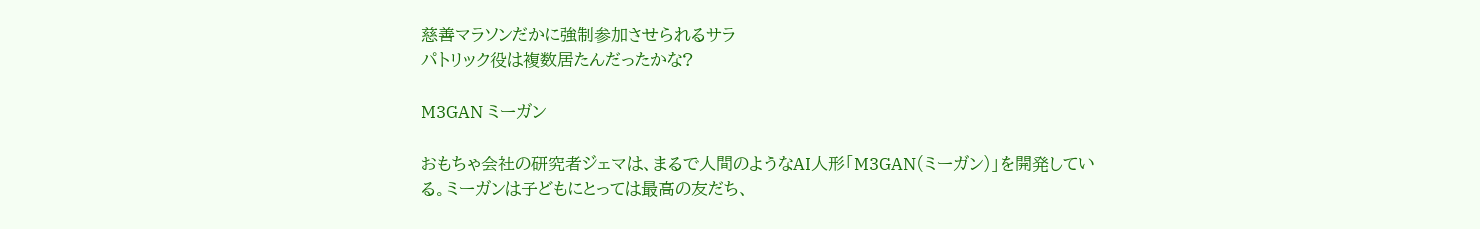慈善マラソンだかに強制参加させられるサラ
パトリック役は複数居たんだったかな?

M3GAN ミーガン

おもちゃ会社の研究者ジェマは、まるで人間のようなAI人形「M3GAN(ミーガン)」を開発している。ミーガンは子どもにとっては最高の友だち、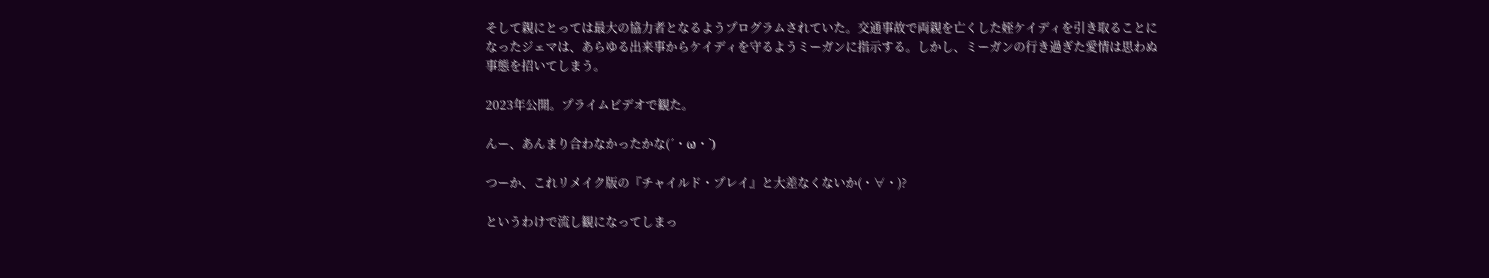そして親にとっては最大の協力者となるようプログラムされていた。交通事故で両親を亡くした姪ケイディを引き取ることになったジェマは、あらゆる出来事からケイディを守るようミーガンに指示する。しかし、ミーガンの行き過ぎた愛情は思わぬ事態を招いてしまう。

2023年公開。プライムビデオで観た。

んー、あんまり合わなかったかな(´・ω・`)

つーか、これリメイク版の『チャイルド・プレイ』と大差なくないか(・∀・)?

というわけで流し観になってしまっ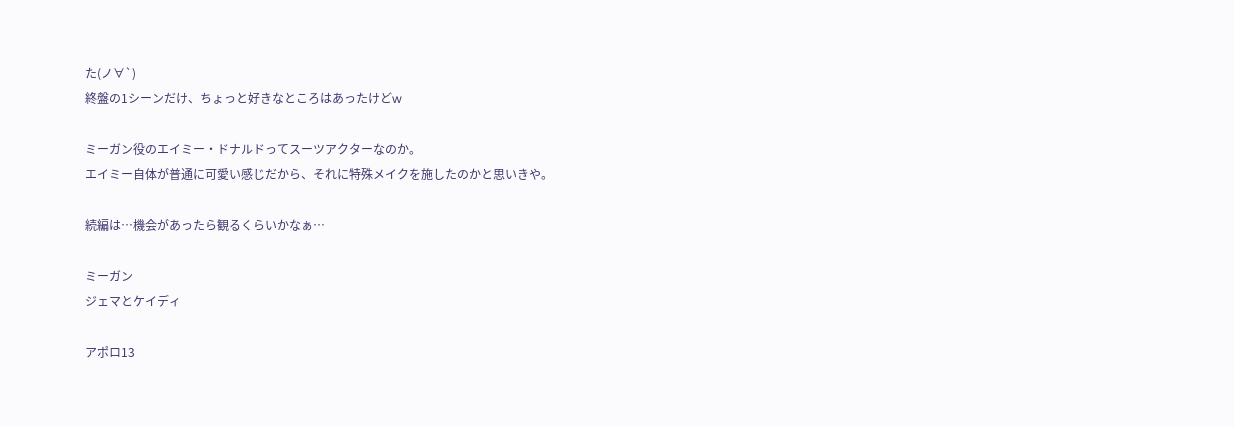た(ノ∀`)
終盤の1シーンだけ、ちょっと好きなところはあったけどw

ミーガン役のエイミー・ドナルドってスーツアクターなのか。
エイミー自体が普通に可愛い感じだから、それに特殊メイクを施したのかと思いきや。

続編は…機会があったら観るくらいかなぁ…

ミーガン
ジェマとケイディ

アポロ13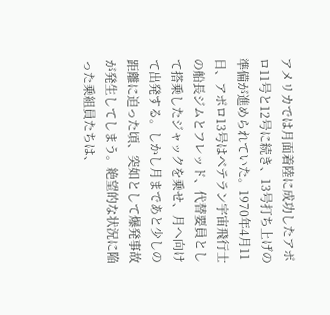アメリカでは月面着陸に成功したアポロ11号と12号に続き、13号打ち上げの準備が進められていた。1970年4月11日、アポロ13号はベテラン宇宙飛行士の船長ジムとフレッド、代替要員として搭乗したジャックを乗せ、月へ向けて出発する。しかし月まであと少しの距離に迫った頃、突如として爆発事故が発生してしまう。絶望的な状況に陥った乗組員たちは、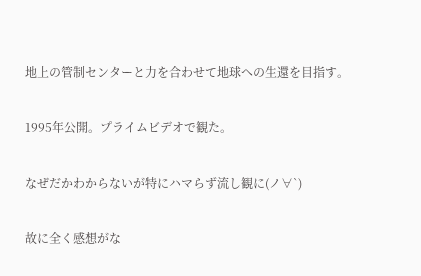地上の管制センターと力を合わせて地球への生還を目指す。

1995年公開。プライムビデオで観た。

なぜだかわからないが特にハマらず流し観に(ノ∀`)

故に全く感想がな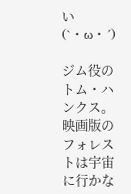い(`・ω・´)

ジム役のトム・ハンクス。
映画版のフォレストは宇宙に行かな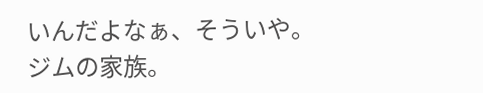いんだよなぁ、そういや。
ジムの家族。